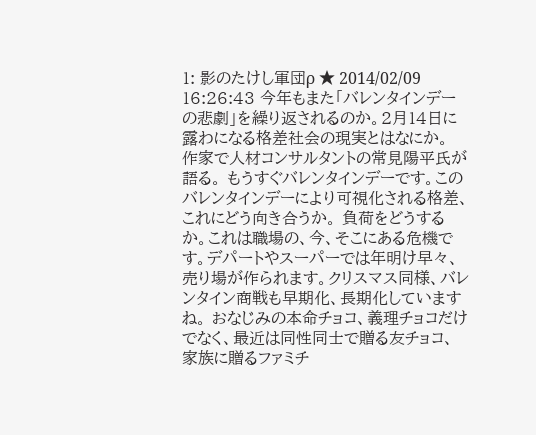1: 影のたけし軍団ρ ★ 2014/02/09 16:26:43 今年もまた「バレンタインデーの悲劇」を繰り返されるのか。2月14日に露わになる格差社会の現実とはなにか。 作家で人材コンサルタントの常見陽平氏が語る。 もうすぐバレンタインデーです。このバレンタインデーにより可視化される格差、これにどう向き合うか。 負荷をどうするか。これは職場の、今、そこにある危機です。デパートやスーパーでは年明け早々、 売り場が作られます。クリスマス同様、バレンタイン商戦も早期化、長期化していますね。 おなじみの本命チョコ、義理チョコだけでなく、最近は同性同士で贈る友チョコ、家族に贈るファミチ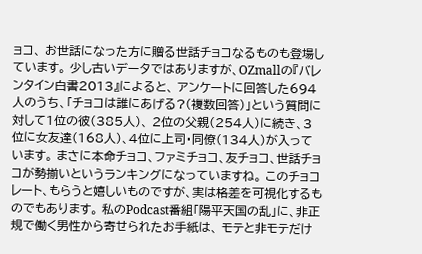ョコ、 お世話になった方に贈る世話チョコなるものも登場しています。 少し古いデータではありますが、OZmallの『バレンタイン白書2013』によると、 アンケートに回答した694人のうち、「チョコは誰にあげる?(複数回答)」という質問に対して1位の彼(385人)、 2位の父親(254人)に続き、3位に女友達(168人)、4位に上司・同僚(134人)が入っています。 まさに本命チョコ、ファミチョコ、友チョコ、世話チョコが勢揃いというランキングになっていますね。 このチョコレート、もらうと嬉しいものですが、実は格差を可視化するものでもあります。 私のPodcast番組「陽平天国の乱」に、非正規で働く男性から寄せられたお手紙は、 モテと非モテだけ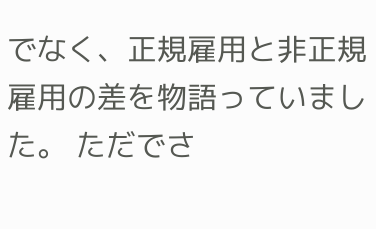でなく、正規雇用と非正規雇用の差を物語っていました。 ただでさ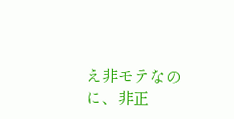え非モテなのに、非正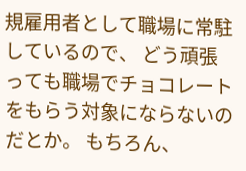規雇用者として職場に常駐しているので、 どう頑張っても職場でチョコレートをもらう対象にならないのだとか。 もちろん、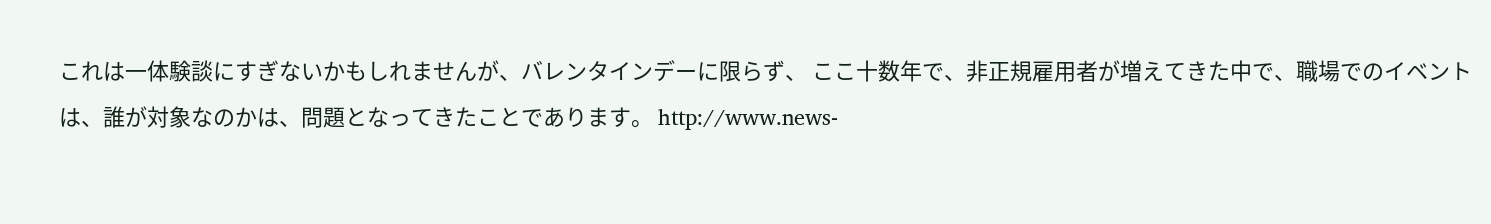これは一体験談にすぎないかもしれませんが、バレンタインデーに限らず、 ここ十数年で、非正規雇用者が増えてきた中で、職場でのイベントは、誰が対象なのかは、問題となってきたことであります。 http://www.news-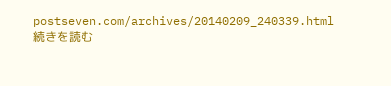postseven.com/archives/20140209_240339.html 続きを読む